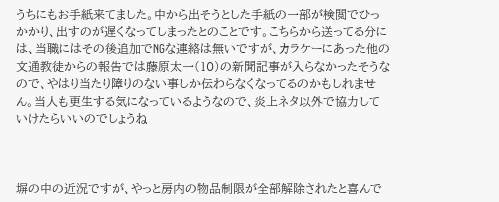うちにもお手紙来てました。中から出そうとした手紙の一部が検閲でひっかかり、出すのが遅くなってしまったとのことです。こちらから送ってる分には、当職にはその後追加でNGな連絡は無いですが、カラケーにあった他の文通教徒からの報告では藤原太一(10)の新聞記事が入らなかったそうなので、やはり当たり障りのない事しか伝わらなくなってるのかもしれません。当人も更生する気になっているようなので、炎上ネタ以外で協力していけたらいいのでしょうね



塀の中の近況ですが、やっと房内の物品制限が全部解除されたと喜んで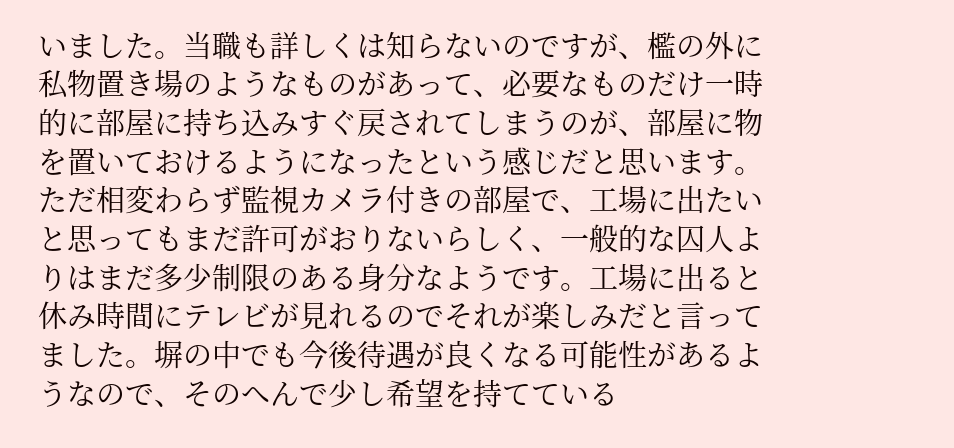いました。当職も詳しくは知らないのですが、檻の外に私物置き場のようなものがあって、必要なものだけ一時的に部屋に持ち込みすぐ戻されてしまうのが、部屋に物を置いておけるようになったという感じだと思います。ただ相変わらず監視カメラ付きの部屋で、工場に出たいと思ってもまだ許可がおりないらしく、一般的な囚人よりはまだ多少制限のある身分なようです。工場に出ると休み時間にテレビが見れるのでそれが楽しみだと言ってました。塀の中でも今後待遇が良くなる可能性があるようなので、そのへんで少し希望を持てている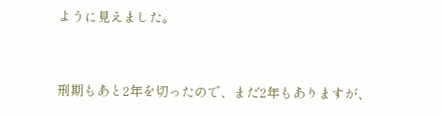ように見えました。



刑期もあと2年を切ったので、まだ2年もありますが、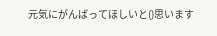元気にがんばってほしいと()思います